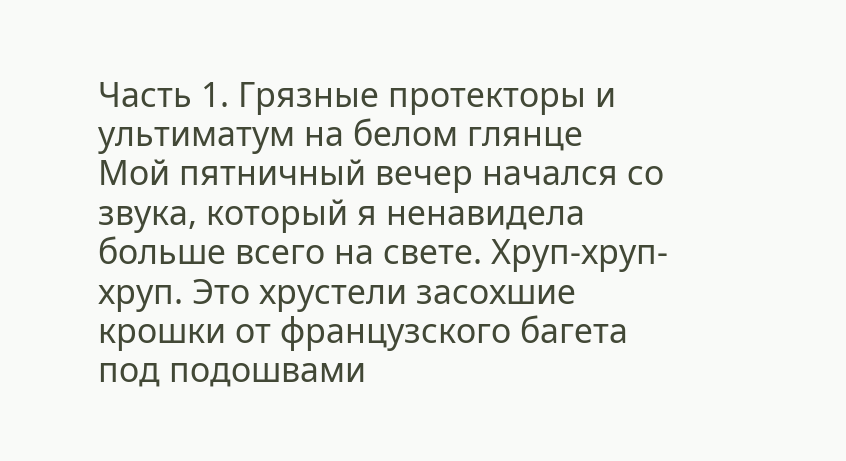Часть 1. Грязные протекторы и ультиматум на белом глянце
Мой пятничный вечер начался со звука, который я ненавидела больше всего на свете. Хруп-хруп-хруп. Это хрустели засохшие крошки от французского багета под подошвами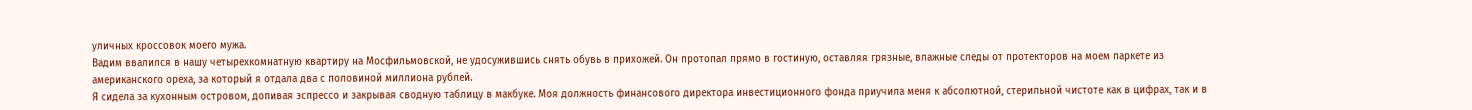уличных кроссовок моего мужа.
Вадим ввалился в нашу четырехкомнатную квартиру на Мосфильмовской, не удосужившись снять обувь в прихожей. Он протопал прямо в гостиную, оставляя грязные, влажные следы от протекторов на моем паркете из американского ореха, за который я отдала два с половиной миллиона рублей.
Я сидела за кухонным островом, допивая эспрессо и закрывая сводную таблицу в макбуке. Моя должность финансового директора инвестиционного фонда приучила меня к абсолютной, стерильной чистоте как в цифрах, так и в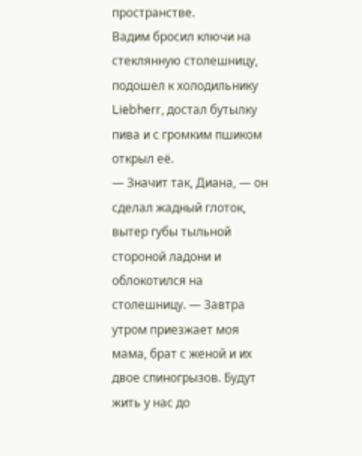пространстве.
Вадим бросил ключи на стеклянную столешницу, подошел к холодильнику Liebherr, достал бутылку пива и с громким пшиком открыл её.
— Значит так, Диана, — он сделал жадный глоток, вытер губы тыльной стороной ладони и облокотился на столешницу. — Завтра утром приезжает моя мама, брат с женой и их двое спиногрызов. Будут жить у нас до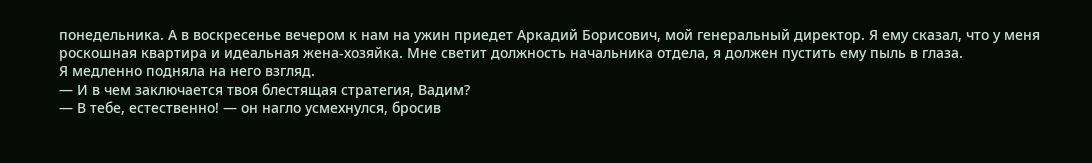понедельника. А в воскресенье вечером к нам на ужин приедет Аркадий Борисович, мой генеральный директор. Я ему сказал, что у меня роскошная квартира и идеальная жена-хозяйка. Мне светит должность начальника отдела, я должен пустить ему пыль в глаза.
Я медленно подняла на него взгляд.
— И в чем заключается твоя блестящая стратегия, Вадим?
— В тебе, естественно! — он нагло усмехнулся, бросив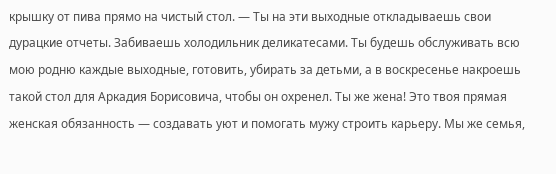крышку от пива прямо на чистый стол. — Ты на эти выходные откладываешь свои дурацкие отчеты. Забиваешь холодильник деликатесами. Ты будешь обслуживать всю мою родню каждые выходные, готовить, убирать за детьми, а в воскресенье накроешь такой стол для Аркадия Борисовича, чтобы он охренел. Ты же жена! Это твоя прямая женская обязанность — создавать уют и помогать мужу строить карьеру. Мы же семья,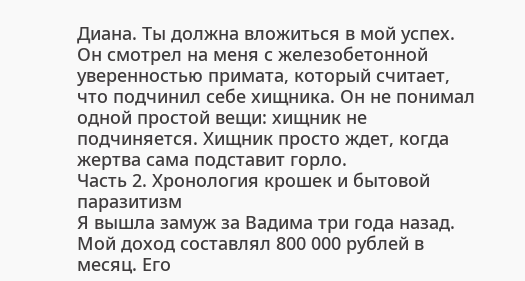Диана. Ты должна вложиться в мой успех.
Он смотрел на меня с железобетонной уверенностью примата, который считает, что подчинил себе хищника. Он не понимал одной простой вещи: хищник не подчиняется. Хищник просто ждет, когда жертва сама подставит горло.
Часть 2. Хронология крошек и бытовой паразитизм
Я вышла замуж за Вадима три года назад. Мой доход составлял 800 000 рублей в месяц. Его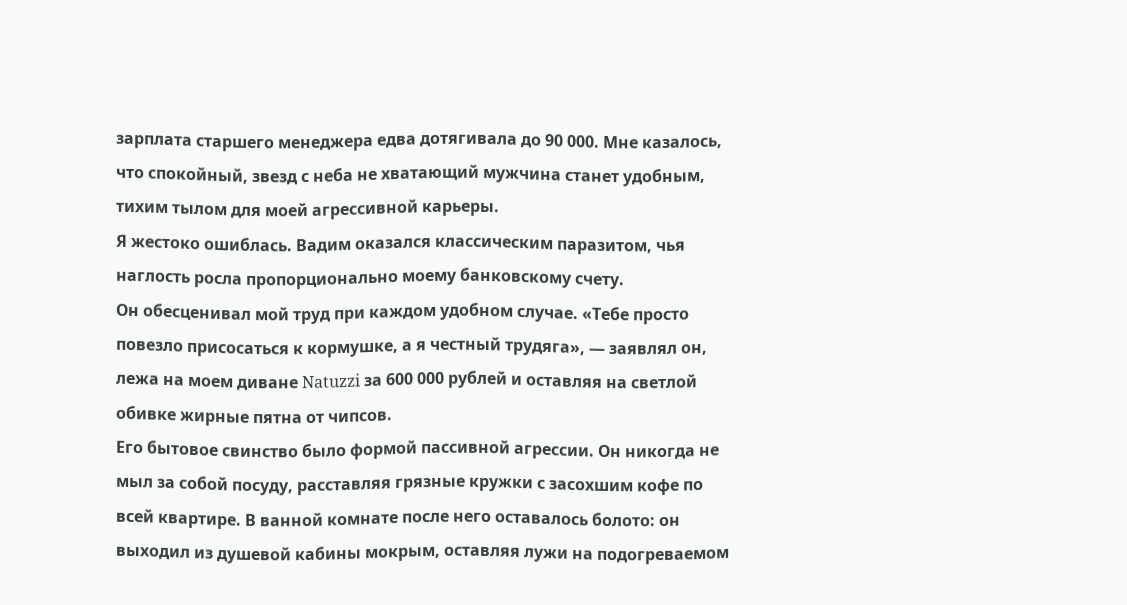зарплата старшего менеджера едва дотягивала до 90 000. Мне казалось, что спокойный, звезд с неба не хватающий мужчина станет удобным, тихим тылом для моей агрессивной карьеры.
Я жестоко ошиблась. Вадим оказался классическим паразитом, чья наглость росла пропорционально моему банковскому счету.
Он обесценивал мой труд при каждом удобном случае. «Тебе просто повезло присосаться к кормушке, а я честный трудяга», — заявлял он, лежа на моем диване Natuzzi за 600 000 рублей и оставляя на светлой обивке жирные пятна от чипсов.
Его бытовое свинство было формой пассивной агрессии. Он никогда не мыл за собой посуду, расставляя грязные кружки с засохшим кофе по всей квартире. В ванной комнате после него оставалось болото: он выходил из душевой кабины мокрым, оставляя лужи на подогреваемом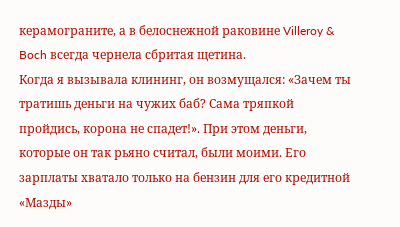керамограните, а в белоснежной раковине Villeroy & Boch всегда чернела сбритая щетина.
Когда я вызывала клининг, он возмущался: «Зачем ты тратишь деньги на чужих баб? Сама тряпкой пройдись, корона не спадет!». При этом деньги, которые он так рьяно считал, были моими. Его зарплаты хватало только на бензин для его кредитной «Мазды»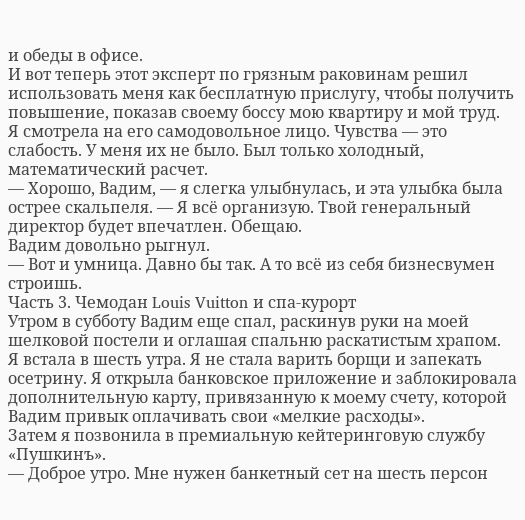и обеды в офисе.
И вот теперь этот эксперт по грязным раковинам решил использовать меня как бесплатную прислугу, чтобы получить повышение, показав своему боссу мою квартиру и мой труд.
Я смотрела на его самодовольное лицо. Чувства — это слабость. У меня их не было. Был только холодный, математический расчет.
— Хорошо, Вадим, — я слегка улыбнулась, и эта улыбка была острее скальпеля. — Я всё организую. Твой генеральный директор будет впечатлен. Обещаю.
Вадим довольно рыгнул.
— Вот и умница. Давно бы так. А то всё из себя бизнесвумен строишь.
Часть 3. Чемодан Louis Vuitton и спа-курорт
Утром в субботу Вадим еще спал, раскинув руки на моей шелковой постели и оглашая спальню раскатистым храпом.
Я встала в шесть утра. Я не стала варить борщи и запекать осетрину. Я открыла банковское приложение и заблокировала дополнительную карту, привязанную к моему счету, которой Вадим привык оплачивать свои «мелкие расходы».
Затем я позвонила в премиальную кейтеринговую службу «Пушкинъ».
— Доброе утро. Мне нужен банкетный сет на шесть персон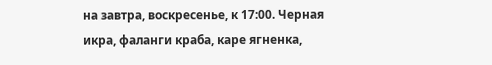на завтра, воскресенье, к 17:00. Черная икра, фаланги краба, каре ягненка,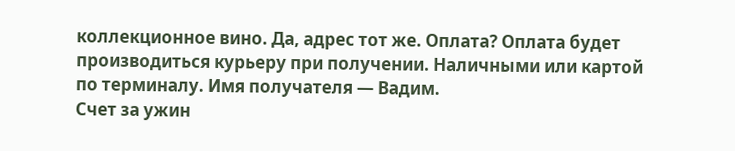коллекционное вино. Да, адрес тот же. Оплата? Оплата будет производиться курьеру при получении. Наличными или картой по терминалу. Имя получателя — Вадим.
Счет за ужин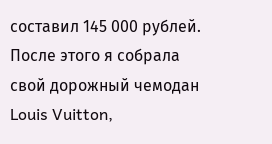составил 145 000 рублей.
После этого я собрала свой дорожный чемодан Louis Vuitton,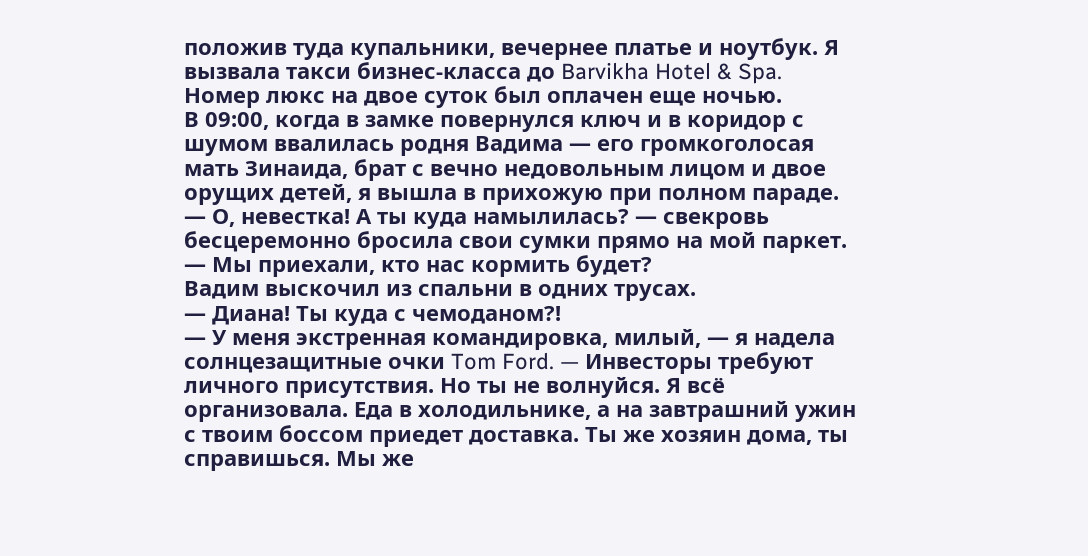положив туда купальники, вечернее платье и ноутбук. Я вызвала такси бизнес-класса до Barvikha Hotel & Spa. Номер люкс на двое суток был оплачен еще ночью.
В 09:00, когда в замке повернулся ключ и в коридор с шумом ввалилась родня Вадима — его громкоголосая мать Зинаида, брат с вечно недовольным лицом и двое орущих детей, я вышла в прихожую при полном параде.
— О, невестка! А ты куда намылилась? — свекровь бесцеремонно бросила свои сумки прямо на мой паркет. — Мы приехали, кто нас кормить будет?
Вадим выскочил из спальни в одних трусах.
— Диана! Ты куда с чемоданом?!
— У меня экстренная командировка, милый, — я надела солнцезащитные очки Tom Ford. — Инвесторы требуют личного присутствия. Но ты не волнуйся. Я всё организовала. Еда в холодильнике, а на завтрашний ужин с твоим боссом приедет доставка. Ты же хозяин дома, ты справишься. Мы же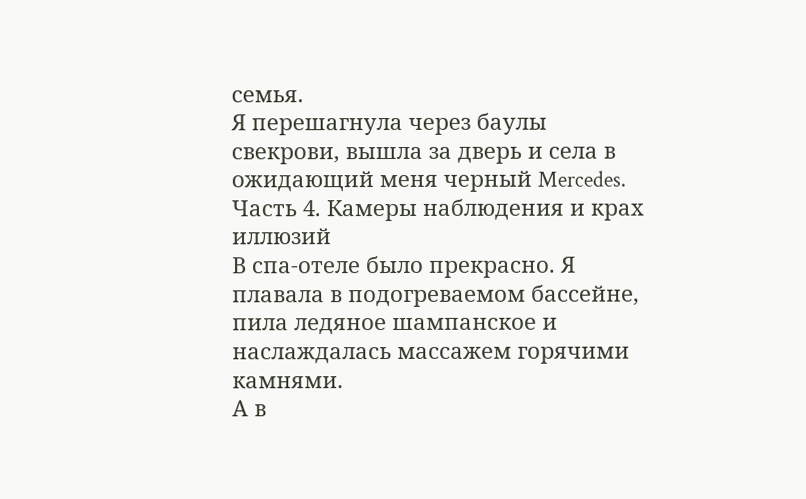семья.
Я перешагнула через баулы свекрови, вышла за дверь и села в ожидающий меня черный Mercedes.
Часть 4. Камеры наблюдения и крах иллюзий
В спа-отеле было прекрасно. Я плавала в подогреваемом бассейне, пила ледяное шампанское и наслаждалась массажем горячими камнями.
А в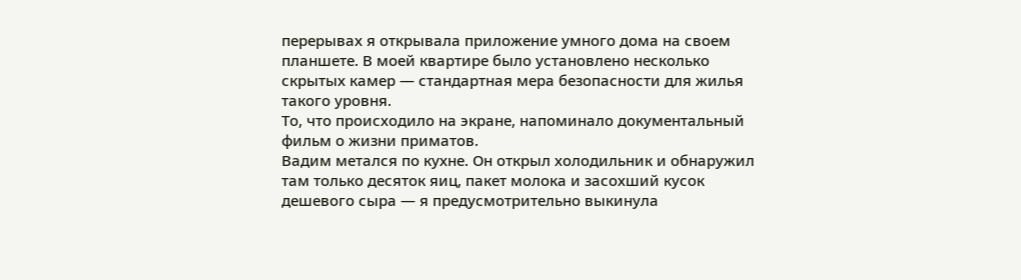перерывах я открывала приложение умного дома на своем планшете. В моей квартире было установлено несколько скрытых камер — стандартная мера безопасности для жилья такого уровня.
То, что происходило на экране, напоминало документальный фильм о жизни приматов.
Вадим метался по кухне. Он открыл холодильник и обнаружил там только десяток яиц, пакет молока и засохший кусок дешевого сыра — я предусмотрительно выкинула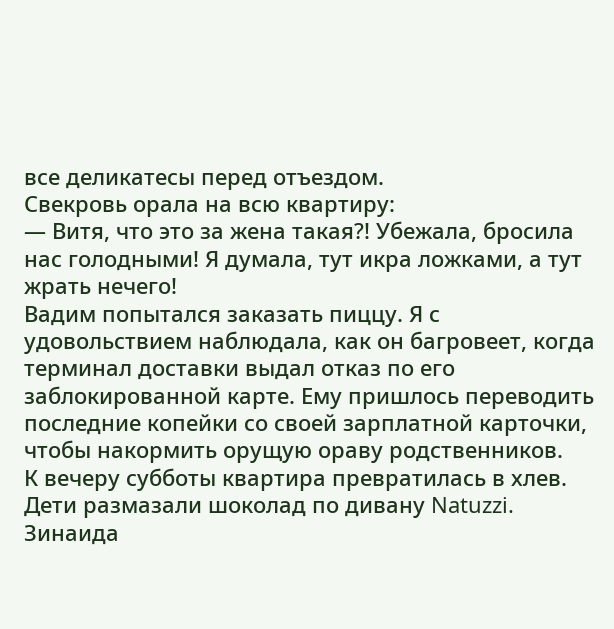все деликатесы перед отъездом.
Свекровь орала на всю квартиру:
— Витя, что это за жена такая?! Убежала, бросила нас голодными! Я думала, тут икра ложками, а тут жрать нечего!
Вадим попытался заказать пиццу. Я с удовольствием наблюдала, как он багровеет, когда терминал доставки выдал отказ по его заблокированной карте. Ему пришлось переводить последние копейки со своей зарплатной карточки, чтобы накормить орущую ораву родственников.
К вечеру субботы квартира превратилась в хлев. Дети размазали шоколад по дивану Natuzzi. Зинаида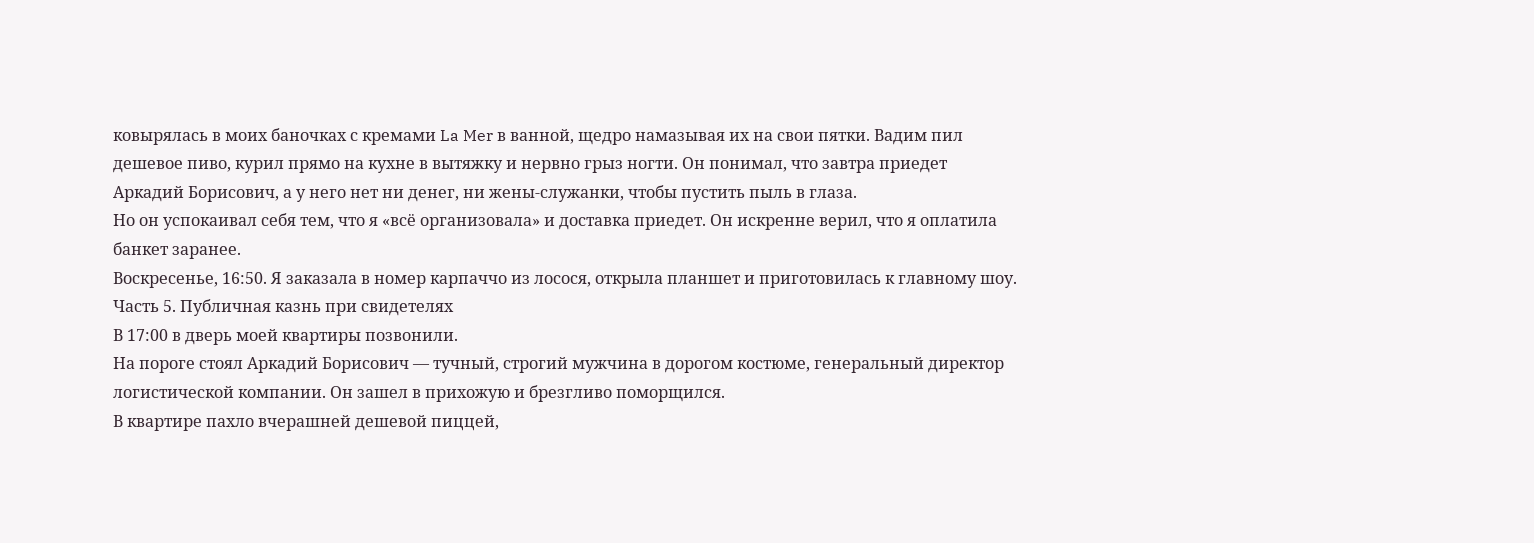ковырялась в моих баночках с кремами La Mer в ванной, щедро намазывая их на свои пятки. Вадим пил дешевое пиво, курил прямо на кухне в вытяжку и нервно грыз ногти. Он понимал, что завтра приедет Аркадий Борисович, а у него нет ни денег, ни жены-служанки, чтобы пустить пыль в глаза.
Но он успокаивал себя тем, что я «всё организовала» и доставка приедет. Он искренне верил, что я оплатила банкет заранее.
Воскресенье, 16:50. Я заказала в номер карпаччо из лосося, открыла планшет и приготовилась к главному шоу.
Часть 5. Публичная казнь при свидетелях
В 17:00 в дверь моей квартиры позвонили.
На пороге стоял Аркадий Борисович — тучный, строгий мужчина в дорогом костюме, генеральный директор логистической компании. Он зашел в прихожую и брезгливо поморщился.
В квартире пахло вчерашней дешевой пиццей,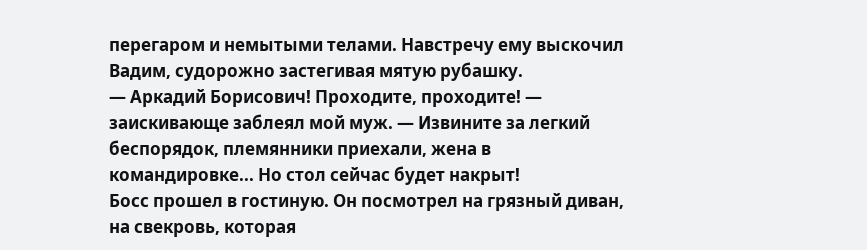перегаром и немытыми телами. Навстречу ему выскочил Вадим, судорожно застегивая мятую рубашку.
— Аркадий Борисович! Проходите, проходите! — заискивающе заблеял мой муж. — Извините за легкий беспорядок, племянники приехали, жена в командировке... Но стол сейчас будет накрыт!
Босс прошел в гостиную. Он посмотрел на грязный диван, на свекровь, которая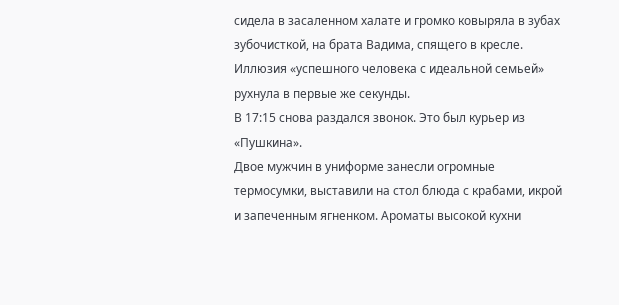сидела в засаленном халате и громко ковыряла в зубах зубочисткой, на брата Вадима, спящего в кресле. Иллюзия «успешного человека с идеальной семьей» рухнула в первые же секунды.
В 17:15 снова раздался звонок. Это был курьер из «Пушкина».
Двое мужчин в униформе занесли огромные термосумки, выставили на стол блюда с крабами, икрой и запеченным ягненком. Ароматы высокой кухни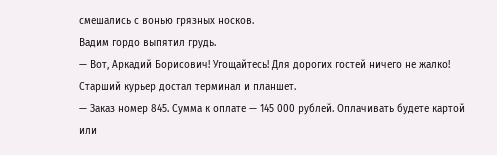смешались с вонью грязных носков.
Вадим гордо выпятил грудь.
— Вот, Аркадий Борисович! Угощайтесь! Для дорогих гостей ничего не жалко!
Старший курьер достал терминал и планшет.
— Заказ номер 845. Сумма к оплате — 145 000 рублей. Оплачивать будете картой или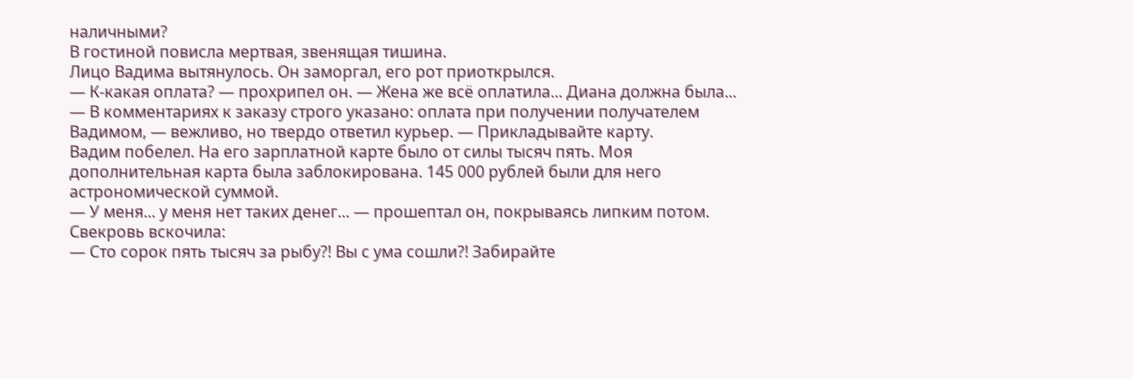наличными?
В гостиной повисла мертвая, звенящая тишина.
Лицо Вадима вытянулось. Он заморгал, его рот приоткрылся.
— К-какая оплата? — прохрипел он. — Жена же всё оплатила... Диана должна была...
— В комментариях к заказу строго указано: оплата при получении получателем Вадимом, — вежливо, но твердо ответил курьер. — Прикладывайте карту.
Вадим побелел. На его зарплатной карте было от силы тысяч пять. Моя дополнительная карта была заблокирована. 145 000 рублей были для него астрономической суммой.
— У меня... у меня нет таких денег... — прошептал он, покрываясь липким потом.
Свекровь вскочила:
— Сто сорок пять тысяч за рыбу?! Вы с ума сошли?! Забирайте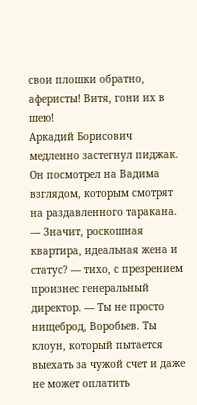свои плошки обратно, аферисты! Витя, гони их в шею!
Аркадий Борисович медленно застегнул пиджак. Он посмотрел на Вадима взглядом, которым смотрят на раздавленного таракана.
— Значит, роскошная квартира, идеальная жена и статус? — тихо, с презрением произнес генеральный директор. — Ты не просто нищеброд, Воробьев. Ты клоун, который пытается выехать за чужой счет и даже не может оплатить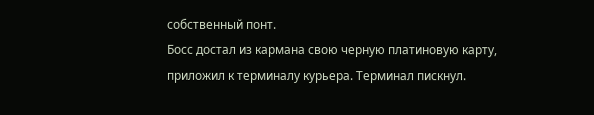собственный понт.
Босс достал из кармана свою черную платиновую карту, приложил к терминалу курьера. Терминал пискнул.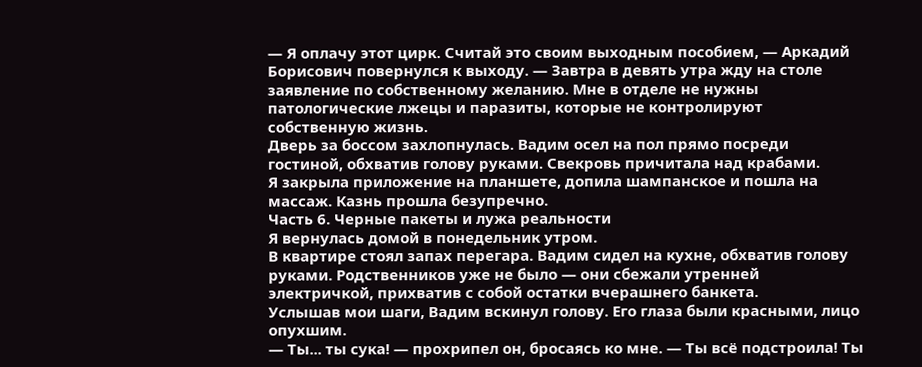— Я оплачу этот цирк. Считай это своим выходным пособием, — Аркадий Борисович повернулся к выходу. — Завтра в девять утра жду на столе заявление по собственному желанию. Мне в отделе не нужны патологические лжецы и паразиты, которые не контролируют собственную жизнь.
Дверь за боссом захлопнулась. Вадим осел на пол прямо посреди гостиной, обхватив голову руками. Свекровь причитала над крабами.
Я закрыла приложение на планшете, допила шампанское и пошла на массаж. Казнь прошла безупречно.
Часть 6. Черные пакеты и лужа реальности
Я вернулась домой в понедельник утром.
В квартире стоял запах перегара. Вадим сидел на кухне, обхватив голову руками. Родственников уже не было — они сбежали утренней электричкой, прихватив с собой остатки вчерашнего банкета.
Услышав мои шаги, Вадим вскинул голову. Его глаза были красными, лицо опухшим.
— Ты... ты сука! — прохрипел он, бросаясь ко мне. — Ты всё подстроила! Ты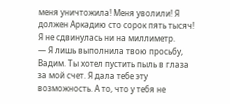меня уничтожила! Меня уволили! Я должен Аркадию сто сорок пять тысяч!
Я не сдвинулась ни на миллиметр.
— Я лишь выполнила твою просьбу, Вадим. Ты хотел пустить пыль в глаза за мой счет. Я дала тебе эту возможность. А то, что у тебя не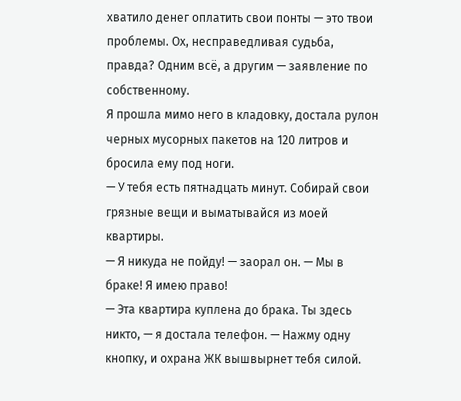хватило денег оплатить свои понты — это твои проблемы. Ох, несправедливая судьба, правда? Одним всё, а другим — заявление по собственному.
Я прошла мимо него в кладовку, достала рулон черных мусорных пакетов на 120 литров и бросила ему под ноги.
— У тебя есть пятнадцать минут. Собирай свои грязные вещи и выматывайся из моей квартиры.
— Я никуда не пойду! — заорал он. — Мы в браке! Я имею право!
— Эта квартира куплена до брака. Ты здесь никто, — я достала телефон. — Нажму одну кнопку, и охрана ЖК вышвырнет тебя силой.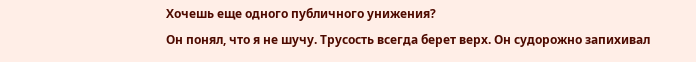Хочешь еще одного публичного унижения?
Он понял, что я не шучу. Трусость всегда берет верх. Он судорожно запихивал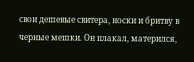свои дешевые свитера, носки и бритву в черные мешки. Он плакал, матерился,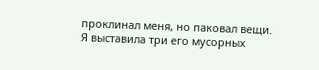проклинал меня, но паковал вещи.
Я выставила три его мусорных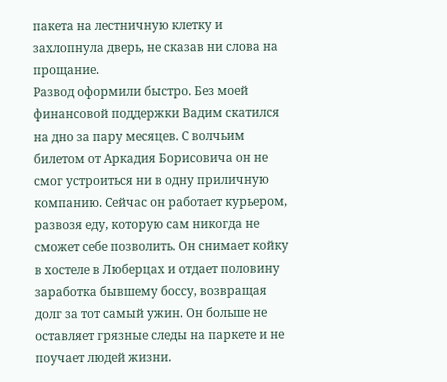пакета на лестничную клетку и захлопнула дверь, не сказав ни слова на прощание.
Развод оформили быстро. Без моей финансовой поддержки Вадим скатился на дно за пару месяцев. С волчьим билетом от Аркадия Борисовича он не смог устроиться ни в одну приличную компанию. Сейчас он работает курьером, развозя еду, которую сам никогда не сможет себе позволить. Он снимает койку в хостеле в Люберцах и отдает половину заработка бывшему боссу, возвращая долг за тот самый ужин. Он больше не оставляет грязные следы на паркете и не поучает людей жизни.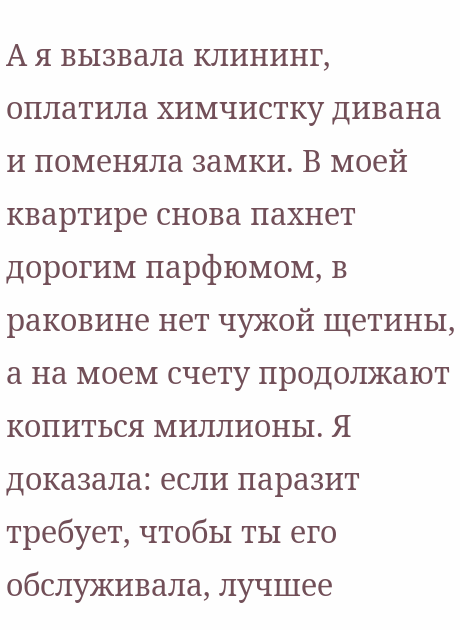А я вызвала клининг, оплатила химчистку дивана и поменяла замки. В моей квартире снова пахнет дорогим парфюмом, в раковине нет чужой щетины, а на моем счету продолжают копиться миллионы. Я доказала: если паразит требует, чтобы ты его обслуживала, лучшее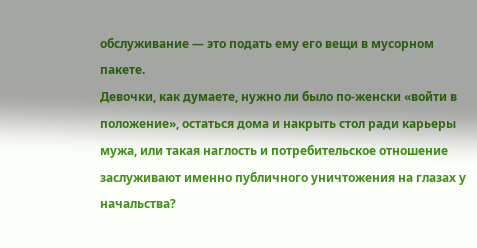обслуживание — это подать ему его вещи в мусорном пакете.
Девочки, как думаете, нужно ли было по-женски «войти в положение», остаться дома и накрыть стол ради карьеры мужа, или такая наглость и потребительское отношение заслуживают именно публичного уничтожения на глазах у начальства?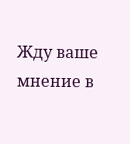Жду ваше мнение в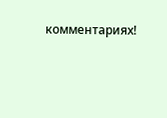комментариях!